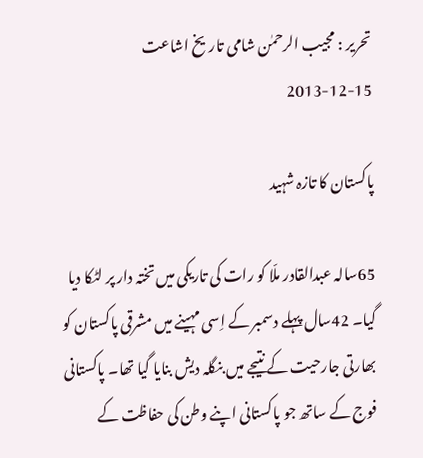تحریر : مجیب الرحمٰن شامی تاریخ اشاعت     15-12-2013

پاکستان کا تازہ شہید

65سالہ عبدالقادر ملّا کو رات کی تاریکی میں تختہ دار پر لٹکا دیا گیا۔ 42سال پہلے دسمبر کے اِسی مہینے میں مشرقی پاکستان کو بھارتی جارحیت کے نتیجے میں بنگلہ دیش بنایا گیا تھا۔ پاکستانی فوج کے ساتھ جو پاکستانی اپنے وطن کی حفاظت کے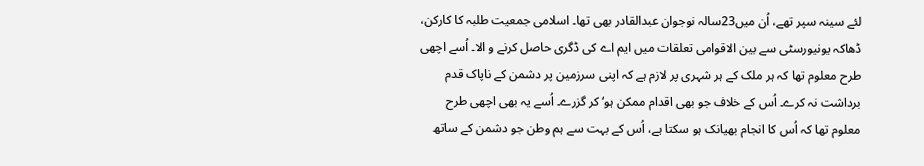لئے سینہ سپر تھے، اُن میں23سالہ نوجوان عبدالقادر بھی تھا۔ اسلامی جمعیت طلبہ کا کارکن، ڈھاکہ یونیورسٹی سے بین الاقوامی تعلقات میں ایم اے کی ڈگری حاصل کرنے و الا۔ اُسے اچھی طرح معلوم تھا کہ ہر ملک کے ہر شہری پر لازم ہے کہ اپنی سرزمین پر دشمن کے ناپاک قدم برداشت نہ کرے۔ اُس کے خلاف جو بھی اقدام ممکن ہو‘ کر گزرے۔ اُسے یہ بھی اچھی طرح معلوم تھا کہ اُس کا انجام بھیانک ہو سکتا ہے، اُس کے بہت سے ہم وطن جو دشمن کے ساتھ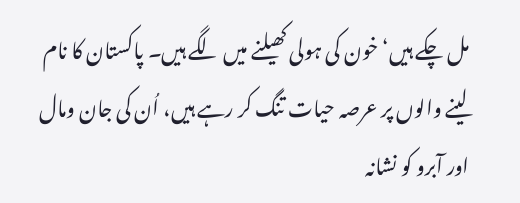مل چکے ہیں‘ خون کی ہولی کھیلنے میں لگے ہیں۔ پاکستان کا نام لینے والوں پر عرصہ حیات تنگ کر رہے ہیں، اُن کی جان ومال اور آبرو کو نشانہ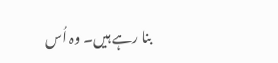بنا رہے ہیں۔ وہ اُس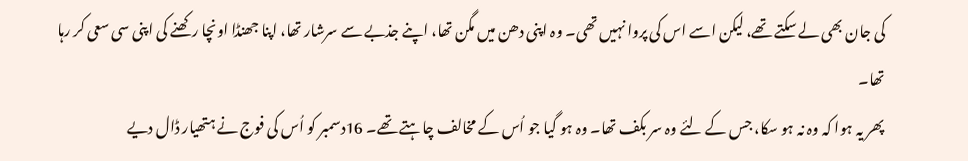کی جان بھی لے سکتے تھے، لیکن اسے اس کی پروا نہیں تھی۔ وہ اپنی دھن میں مگن تھا، اپنے جذبے سے سرشار تھا، اپنا جھنڈا اونچا رکھنے کی اپنی سی سعی کر رہا تھا۔
پھر یہ ہوا کہ وہ نہ ہو سکا، جس کے لئے وہ سر بکف تھا۔ وہ ہو گیا جو اُس کے مخالف چاہتے تھے۔ 16دسمبر کو اُس کی فوج نے ہتھیار ڈال دیے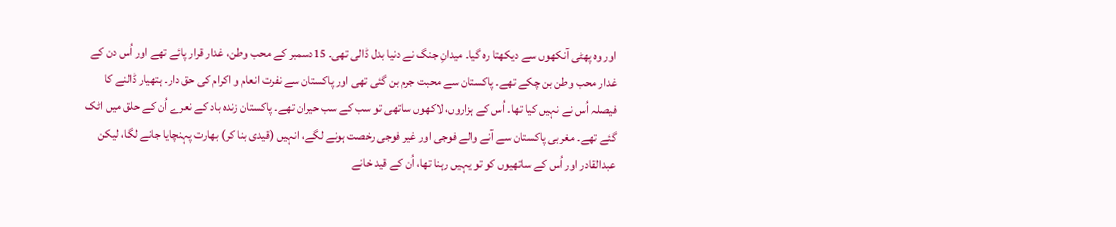اور وہ پھٹی آنکھوں سے دیکھتا رہ گیا۔ میدانِ جنگ نے دنیا بدل ڈالی تھی۔ 15دسمبر کے محب وطن، غدار قرار پائے تھے اور اُس دن کے غدار محب وطن بن چکے تھے۔ پاکستان سے محبت جرم بن گئی تھی اور پاکستان سے نفرت انعام و اکرام کی حق دار۔ ہتھیار ڈالنے کا فیصلہ اُس نے نہیں کیا تھا۔ اُس کے ہزاروں، لاکھوں ساتھی تو سب کے سب حیران تھے۔ پاکستان زندہ باد کے نعرے اُن کے حلق میں اٹک گئے تھے۔ مغربی پاکستان سے آنے والے فوجی اور غیر فوجی رخصت ہونے لگے، انہیں (قیدی بنا کر) بھارت پہنچایا جانے لگا، لیکن عبدالقادر اور اُس کے ساتھیوں کو تو یہیں رہنا تھا، اُن کے قید خانے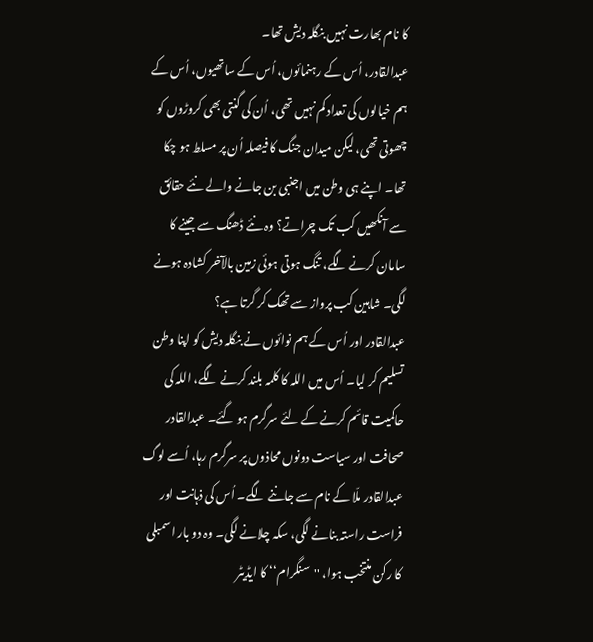کا نام بھارت نہیں بنگلہ دیش تھا۔
عبدالقادر، اُس کے رہنمائوں، اُس کے ساتھیوں، اُس کے ہم خیالوں کی تعداد کم نہیں تھی، اُن کی گنتی بھی کروڑوں کو چھوتی تھی، لیکن میدان جنگ کا فیصلہ اُن پر مسلط ہو چکا تھا۔ اپنے ہی وطن میں اجنبی بن جانے والے نئے حقائق سے آنکھیں کب تک چراتے؟ وہ نئے ڈھنگ سے جینے کا سامان کرنے لگے، تنگ ہوتی ہوئی زمین بالآخر کشادہ ہونے لگی۔ شاہین کب پرواز سے تھک کر گرتا ہے؟
عبدالقادر اور اُس کے ہم نوائوں نے بنگلہ دیش کو اپنا وطن تسلیم کر لیا۔ اُس میں اللہ کا کلمہ بلند کرنے لگے، اللہ کی حاکمیت قائم کرنے کے لئے سرگرم ہو گئے۔ عبدالقادر صحافت اور سیاست دونوں محاذوں پر سرگرم رہا، اُسے لوگ عبدالقادر ملّا کے نام سے جاننے لگے۔ اُس کی ذہانت اور فراست راستہ بنانے لگی، سکہ چلانے لگی۔ وہ دو بار اسمبلی کا رکن منتخب ہوا، ''سنگرام‘‘ کا ایڈیٹر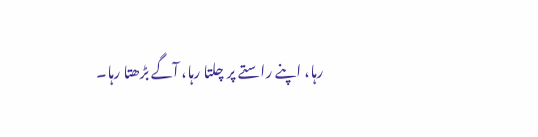رہا، اپنے راستے پر چلتا رہا، آگے بڑھتا رہا۔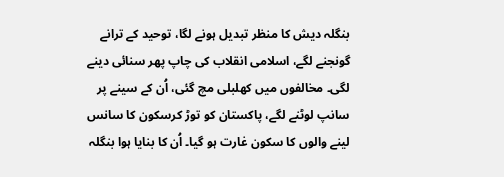بنگلہ دیش کا منظر تبدیل ہونے لگا، توحید کے ترانے گونجنے لگے، اسلامی انقلاب کی چاپ پھر سنائی دینے لگی۔ مخالفوں میں کھلبلی مچ گئی، اُن کے سینے پر سانپ لوٹنے لگے، پاکستان کو توڑ کرسکون کا سانس لینے والوں کا سکون غارت ہو گیا۔ اُن کا بنایا ہوا بنگلہ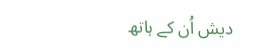دیش اُن کے ہاتھ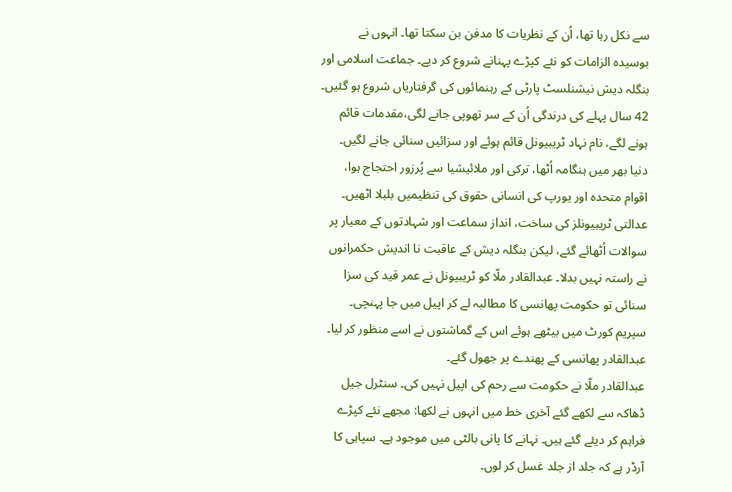سے نکل رہا تھا، اُن کے نظریات کا مدفن بن سکتا تھا۔ انہوں نے بوسیدہ الزامات کو نئے کپڑے پہنانے شروع کر دیے۔ جماعت اسلامی اور بنگلہ دیش نیشنلسٹ پارٹی کے رہنمائوں کی گرفتاریاں شروع ہو گئیں۔ 42 سال پہلے کی درندگی اُن کے سر تھوپی جانے لگی،مقدمات قائم ہونے لگے، نام نہاد ٹریبیونل قائم ہوئے اور سزائیں سنائی جانے لگیں۔
دنیا بھر میں ہنگامہ اُٹھا، ترکی اور ملائیشیا سے پُرزور احتجاج ہوا، اقوام متحدہ اور یورپ کی انسانی حقوق کی تنظیمیں بلبلا اٹھیں۔ عدالتی ٹریبیونلز کی ساخت، انداز سماعت اور شہادتوں کے معیار پر سوالات اُٹھائے گئے، لیکن بنگلہ دیش کے عاقبت نا اندیش حکمرانوں نے راستہ نہیں بدلا۔ عبدالقادر ملّا کو ٹریبیونل نے عمر قید کی سزا سنائی تو حکومت پھانسی کا مطالبہ لے کر اپیل میں جا پہنچی۔ سپریم کورٹ میں بیٹھے ہوئے اس کے گماشتوں نے اسے منظور کر لیا۔ عبدالقادر پھانسی کے پھندے پر جھول گئے۔
عبدالقادر ملّا نے حکومت سے رحم کی اپیل نہیں کی۔ سنٹرل جیل ڈھاکہ سے لکھے گئے آخری خط میں انہوں نے لکھا: مجھے نئے کپڑے فراہم کر دیئے گئے ہیں۔ نہانے کا پانی بالٹی میں موجود ہے۔ سپاہی کا آرڈر ہے کہ جلد از جلد غسل کر لوں۔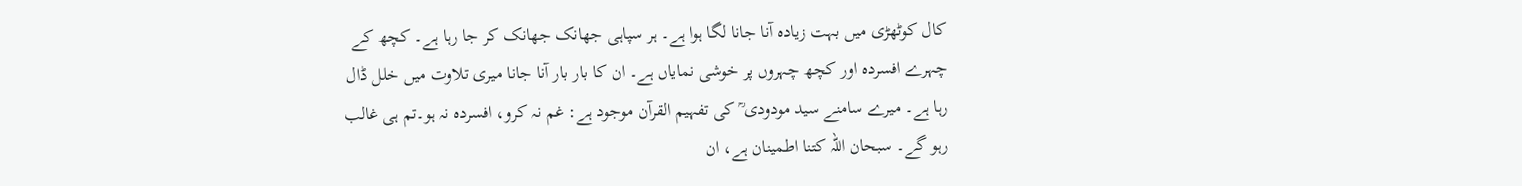کال کوٹھڑی میں بہت زیادہ آنا جانا لگا ہوا ہے۔ ہر سپاہی جھانک جھانک کر جا رہا ہے۔ کچھ کے چہرے افسردہ اور کچھ چہروں پر خوشی نمایاں ہے۔ ان کا بار بار آنا جانا میری تلاوت میں خلل ڈال رہا ہے۔ میرے سامنے سید مودودی ؒ کی تفہیم القرآن موجود ہے: غم نہ کرو، افسردہ نہ ہو۔تم ہی غالب رہو گے۔ سبحان اللہ کتنا اطمینان ہے، ان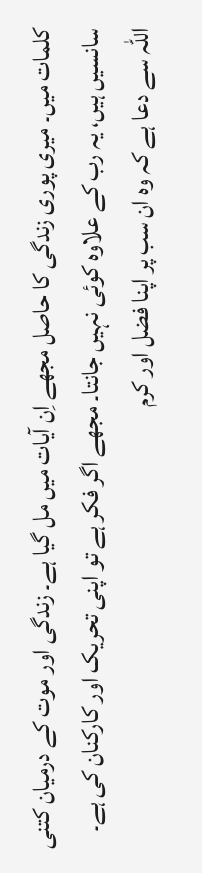کلمات میں۔ میری پوری زندگی کا حاصل مجھے اِن آیات میں مل گیا ہے۔ زندگی اور موت کے درمیان کتنی سانسیں ہیں، یہ رب کے علاوہ کوئی نہیں جانتا۔ مجھے اگر فکر ہے تو اپنی تحریک اور کارکنان کی ہے۔ اللہ سے دعا ہے کہ وہ ان سب پر اپنا فضل اور کرم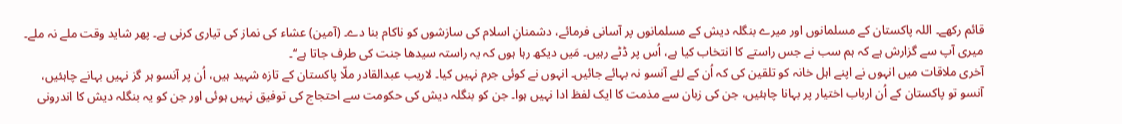قائم رکھے۔ اللہ پاکستان کے مسلمانوں اور میرے بنگلہ دیش کے مسلمانوں پر آسانی فرمائے، دشمنانِ اسلام کی سازشوں کو ناکام بنا دے۔ (آمین) عشاء کی نماز کی تیاری کرنی ہے۔ پھر شاید وقت ملے نہ ملے۔ میری آپ سے گزارش ہے کہ ہم سب نے جس راستے کا انتخاب کیا ہے، اُس پر ڈٹے رہیں۔ مَیں دیکھ رہا ہوں کہ یہ راستہ سیدھا جنت کی طرف جاتا ہے‘‘۔
آخری ملاقات میں انہوں نے اپنے اہل خانہ کو تلقین کی کہ اُن کے لئے آنسو نہ بہائے جائیں۔ انہوں نے کوئی جرم نہیں کیا۔ لاریب عبدالقادر ملّا پاکستان کے تازہ شہید ہیں، اُن پر آنسو ہر گز نہیں بہانے چاہئیں، آنسو تو پاکستان کے اُن ارباب اختیار پر بہانا چاہئیں، جن کی زبان سے مذمت کا ایک لفظ ادا نہیں ہوا۔ جن کو بنگلہ دیش کی حکومت سے احتجاج کی توفیق نہیں ہوئی اور جن کو یہ بنگلہ دیش کا اندرونی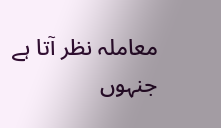معاملہ نظر آتا ہے جنہوں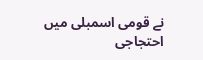نے قومی اسمبلی میں احتجاجی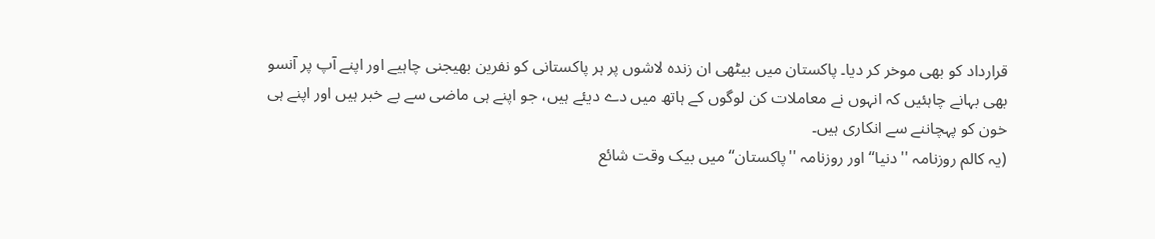قرارداد کو بھی موخر کر دیا۔ پاکستان میں بیٹھی ان زندہ لاشوں پر ہر پاکستانی کو نفرین بھیجنی چاہیے اور اپنے آپ پر آنسو بھی بہانے چاہئیں کہ انہوں نے معاملات کن لوگوں کے ہاتھ میں دے دیئے ہیں، جو اپنے ہی ماضی سے بے خبر ہیں اور اپنے ہی خون کو پہچاننے سے انکاری ہیں۔
(یہ کالم روزنامہ ''دنیا‘‘ اور روزنامہ ''پاکستان‘‘ میں بیک وقت شائع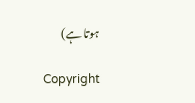ہوتا ہے)

Copyright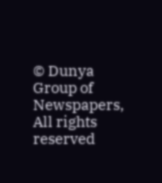© Dunya Group of Newspapers, All rights reserved